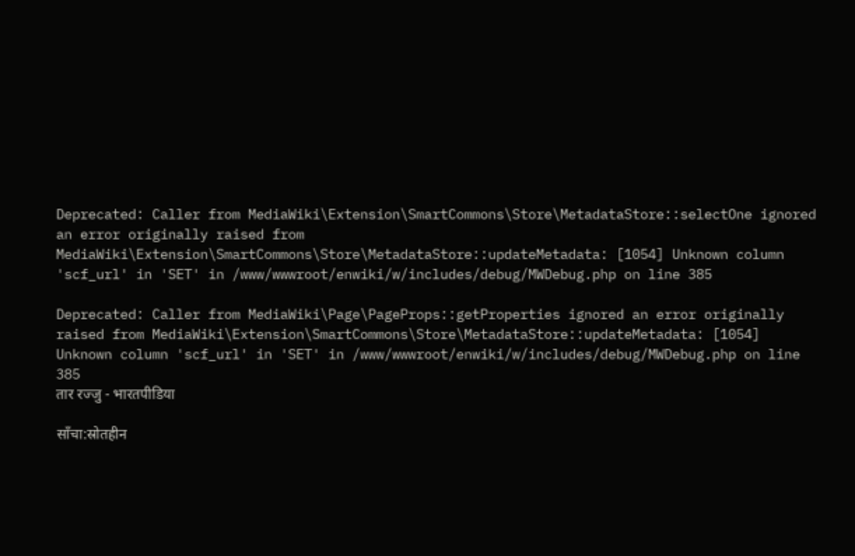Deprecated: Caller from MediaWiki\Extension\SmartCommons\Store\MetadataStore::selectOne ignored an error originally raised from MediaWiki\Extension\SmartCommons\Store\MetadataStore::updateMetadata: [1054] Unknown column 'scf_url' in 'SET' in /www/wwwroot/enwiki/w/includes/debug/MWDebug.php on line 385

Deprecated: Caller from MediaWiki\Page\PageProps::getProperties ignored an error originally raised from MediaWiki\Extension\SmartCommons\Store\MetadataStore::updateMetadata: [1054] Unknown column 'scf_url' in 'SET' in /www/wwwroot/enwiki/w/includes/debug/MWDebug.php on line 385
तार रज्जु - भारतपीडिया

साँचा:स्रोतहीन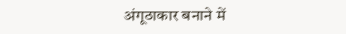अंगूठाकार बनाने में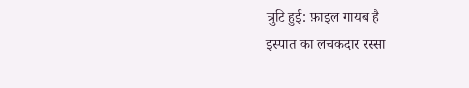त्रुटि हुई: फ़ाइल गायब है
इस्पात का लचकदार रस्सा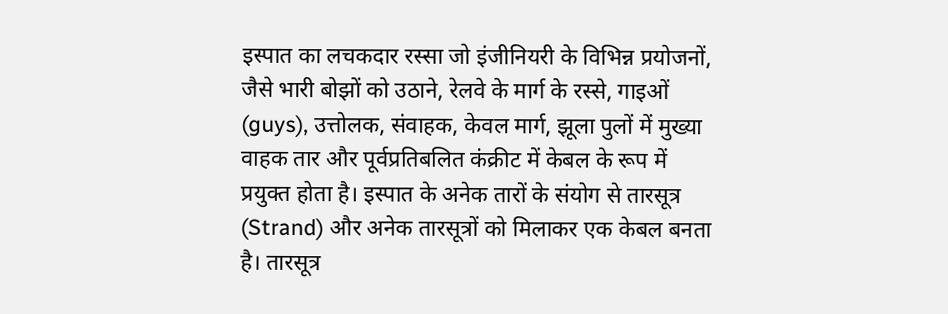इस्पात का लचकदार रस्सा जो इंजीनियरी के विभिन्न प्रयोजनों, जैसे भारी बोझों को उठाने, रेलवे के मार्ग के रस्से, गाइओं (guys), उत्तोलक, संवाहक, केवल मार्ग, झूला पुलों में मुख्या वाहक तार और पूर्वप्रतिबलित कंक्रीट में केबल के रूप में प्रयुक्त होता है। इस्पात के अनेक तारों के संयोग से तारसूत्र (Strand) और अनेक तारसूत्रों को मिलाकर एक केबल बनता है। तारसूत्र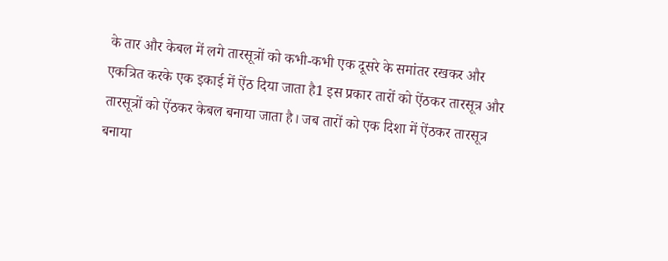के तार और केबल में लगे तारसूत्रों को कभी-कभी एक दूसरे के समांतर रखकर और एकत्रित करके एक इकाई में ऐंठ दिया जाता है1 इस प्रकार तारों को ऐंठकर तारसूत्र और तारसूत्रों को ऐंठकर केबल बनाया जाता है। जब तारों को एक दिशा में ऐंठकर तारसूत्र बनाया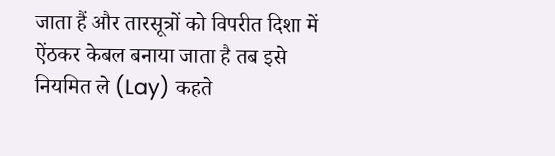जाता हैं और तारसूत्रों को विपरीत दिशा में ऐंठकर केबल बनाया जाता है तब इसे नियमित ले (Lay) कहते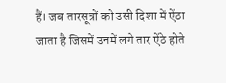हैं। जब तारसूत्रों को उसी दिशा में ऐंठा जाता है जिसमें उनमें लगे तार ऐंठे होते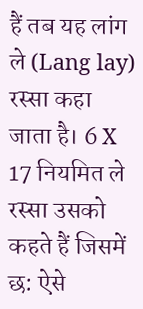हैं तब यह लांग ले (Lang lay) रस्सा कहा जाता है। 6 X 17 नियमित ले रस्सा उसको कहते हैं जिसमें छ: ऐसे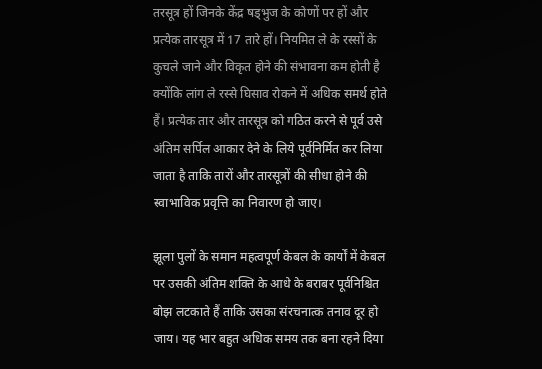तरसूत्र हों जिनके केंद्र षड्भुज के कोणों पर हों और प्रत्येक तारसूत्र में 17 तारे हों। नियमित ले के रस्सों के कुचले जाने और विकृत होने की संभावना कम होती है क्योंकि लांग ले रस्से घिसाव रोकने में अधिक समर्थ होते हैं। प्रत्येक तार और तारसूत्र को गठित करने से पूर्व उसे अंतिम सर्पिल आकार देने के लिये पूर्वनिर्मित कर लिया जाता है ताकि तारों और तारसूत्रों की सीधा होने की स्वाभाविक प्रवृत्ति का निवारण हो जाए।

झूला पुलों के समान महत्वपूर्ण केबल के कार्यों में केबल पर उसकी अंतिम शक्ति के आधे के बराबर पूर्वनिश्चित बोझ लटकाते हैं ताकि उसका संरचनात्क तनाव दूर हो जाय। यह भार बहुत अधिक समय तक बना रहने दिया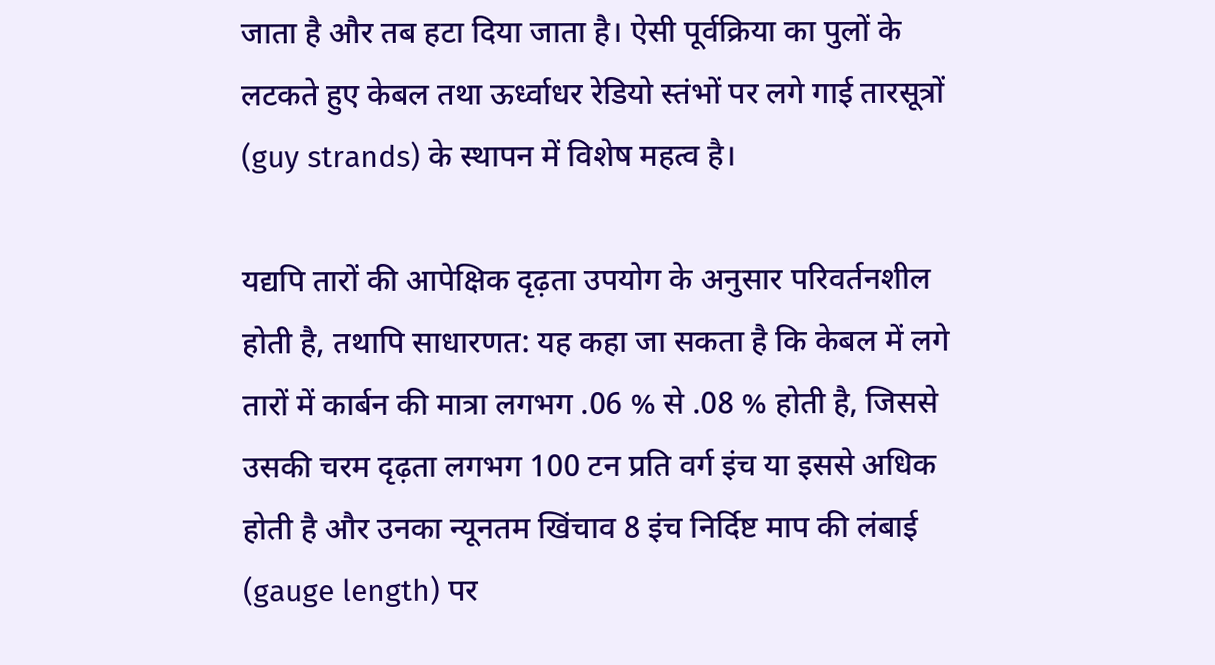जाता है और तब हटा दिया जाता है। ऐसी पूर्वक्रिया का पुलों के लटकते हुए केबल तथा ऊर्ध्वाधर रेडियो स्तंभों पर लगे गाई तारसूत्रों (guy strands) के स्थापन में विशेष महत्व है।

यद्यपि तारों की आपेक्षिक दृढ़ता उपयोग के अनुसार परिवर्तनशील होती है, तथापि साधारणत: यह कहा जा सकता है कि केबल में लगे तारों में कार्बन की मात्रा लगभग .06 % से .08 % होती है, जिससे उसकी चरम दृढ़ता लगभग 100 टन प्रति वर्ग इंच या इससे अधिक होती है और उनका न्यूनतम खिंचाव 8 इंच निर्दिष्ट माप की लंबाई (gauge length) पर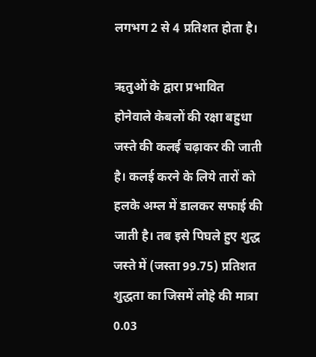लगभग 2 से 4 प्रतिशत होता है।

ऋतुओं के द्वारा प्रभावित होनेवाले केबलों की रक्षा बहुधा जस्ते की कलई चढ़ाकर की जाती है। कलई करने के लिये तारों को हलके अम्ल में डालकर सफाई की जाती है। तब इसे पिघले हुए शुद्ध जस्ते में (जस्ता 99.75) प्रतिशत शुद्धता का जिसमें लोहे की मात्रा 0.03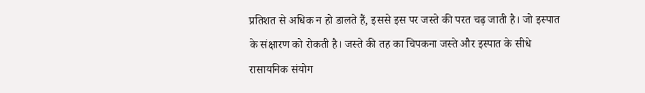प्रतिशत से अधिक न हो डालते हैं, इससे इस पर जस्ते की परत चढ़ जाती है। जो इस्पात के संक्षारण को रोकती है। जस्ते की तह का चिपकना जस्ते और इस्पात के सीधे रासायनिक संयोग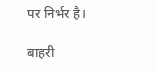पर निर्भर है।

बाहरी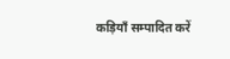कड़ियाँ सम्पादित करें